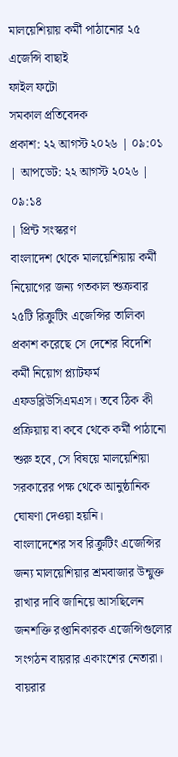মালয়েশিয়ায় কর্মী পাঠানোর ২৫ এজেন্সি বাছাই
ফাইল ফটো
সমকাল প্রতিবেদক
প্রকাশ: ২২ আগস্ট ২০২৬ | ০৯:০১ | আপডেট: ২২ আগস্ট ২০২৬ | ০৯:১৪
| প্রিন্ট সংস্করণ
বাংলাদেশ থেকে মালয়েশিয়ায় কর্মী নিয়োগের জন্য গতকাল শুক্রবার ২৫টি রিক্রুটিং এজেন্সির তালিকা প্রকাশ করেছে সে দেশের বিদেশি কর্মী নিয়োগ প্ল্যাটফর্ম এফডব্লিউসিএমএস। তবে ঠিক কী প্রক্রিয়ায় বা কবে থেকে কর্মী পাঠানো শুরু হবে, সে বিষয়ে মালয়েশিয়া সরকারের পক্ষ থেকে আনুষ্ঠানিক ঘোষণা দেওয়া হয়নি।
বাংলাদেশের সব রিক্রুটিং এজেন্সির জন্য মালয়েশিয়ার শ্রমবাজার উন্মুক্ত রাখার দাবি জানিয়ে আসছিলেন জনশক্তি রপ্তানিকারক এজেন্সিগুলোর সংগঠন বায়রার একাংশের নেতারা। বায়রার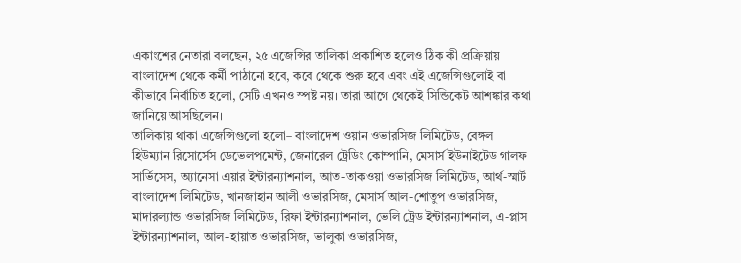একাংশের নেতারা বলছেন, ২৫ এজেন্সির তালিকা প্রকাশিত হলেও ঠিক কী প্রক্রিয়ায় বাংলাদেশ থেকে কর্মী পাঠানো হবে, কবে থেকে শুরু হবে এবং এই এজেন্সিগুলোই বা কীভাবে নির্বাচিত হলো, সেটি এখনও স্পষ্ট নয়। তারা আগে থেকেই সিন্ডিকেট আশঙ্কার কথা জানিয়ে আসছিলেন।
তালিকায় থাকা এজেন্সিগুলো হলো– বাংলাদেশ ওয়ান ওভারসিজ লিমিটেড, বেঙ্গল হিউম্যান রিসোর্সেস ডেভেলপমেন্ট, জেনারেল ট্রেডিং কোম্পানি, মেসার্স ইউনাইটেড গালফ সার্ভিসেস, অ্যানেসা এয়ার ইন্টারন্যাশনাল, আত-তাকওয়া ওভারসিজ লিমিটেড, আর্থ-স্মার্ট বাংলাদেশ লিমিটেড, খানজাহান আলী ওভারসিজ, মেসার্স আল-শোতুপ ওভারসিজ, মাদারল্যান্ড ওভারসিজ লিমিটেড, রিফা ইন্টারন্যাশনাল, ভেলি ট্রেড ইন্টারন্যাশনাল, এ-প্লাস ইন্টারন্যাশনাল, আল-হায়াত ওভারসিজ, ভালুকা ওভারসিজ,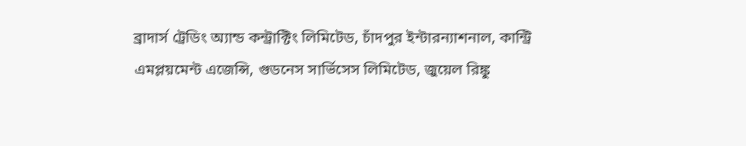ব্রাদার্স ট্রেডিং অ্যান্ড কন্ট্রাক্টিং লিমিটেড, চাঁদপুর ইন্টারন্যাশনাল, কান্ট্রি এমপ্লয়মেন্ট এজেন্সি, গুডনেস সার্ভিসেস লিমিটেড, জুয়েল রিঙ্কু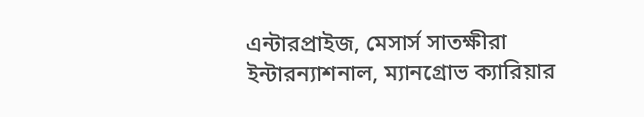এন্টারপ্রাইজ, মেসার্স সাতক্ষীরা ইন্টারন্যাশনাল, ম্যানগ্রোভ ক্যারিয়ার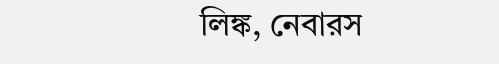লিঙ্ক, নেবারস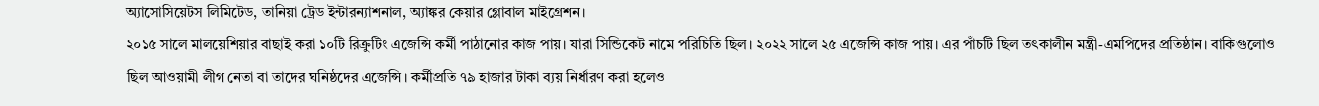অ্যাসোসিয়েটস লিমিটেড, তানিয়া ট্রেড ইন্টারন্যাশনাল, অ্যাঙ্কর কেয়ার গ্লোবাল মাইগ্রেশন।
২০১৫ সালে মালয়েশিয়ার বাছাই করা ১০টি রিক্রুটিং এজেন্সি কর্মী পাঠানোর কাজ পায়। যারা সিন্ডিকেট নামে পরিচিতি ছিল। ২০২২ সালে ২৫ এজেন্সি কাজ পায়। এর পাঁচটি ছিল তৎকালীন মন্ত্রী-এমপিদের প্রতিষ্ঠান। বাকিগুলোও ছিল আওয়ামী লীগ নেতা বা তাদের ঘনিষ্ঠদের এজেন্সি। কর্মীপ্রতি ৭৯ হাজার টাকা ব্যয় নির্ধারণ করা হলেও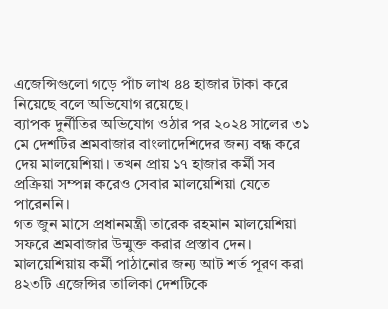এজেন্সিগুলো গড়ে পাঁচ লাখ ৪৪ হাজার টাকা করে নিয়েছে বলে অভিযোগ রয়েছে।
ব্যাপক দুর্নীতির অভিযোগ ওঠার পর ২০২৪ সালের ৩১ মে দেশটির শ্রমবাজার বাংলাদেশিদের জন্য বন্ধ করে দেয় মালয়েশিয়া। তখন প্রায় ১৭ হাজার কর্মী সব প্রক্রিয়া সম্পন্ন করেও সেবার মালয়েশিয়া যেতে পারেননি।
গত জুন মাসে প্রধানমন্ত্রী তারেক রহমান মালয়েশিয়া সফরে শ্রমবাজার উন্মুক্ত করার প্রস্তাব দেন। মালয়েশিয়ায় কর্মী পাঠানোর জন্য আট শর্ত পূরণ করা ৪২৩টি এজেন্সির তালিকা দেশটিকে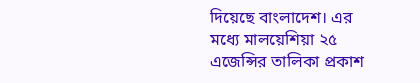দিয়েছে বাংলাদেশ। এর মধ্যে মালয়েশিয়া ২৫ এজেন্সির তালিকা প্রকাশ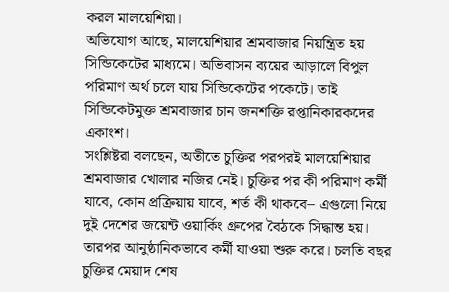করল মালয়েশিয়া।
অভিযোগ আছে, মালয়েশিয়ার শ্রমবাজার নিয়ন্ত্রিত হয় সিন্ডিকেটের মাধ্যমে। অভিবাসন ব্যয়ের আড়ালে বিপুল পরিমাণ অর্থ চলে যায় সিন্ডিকেটের পকেটে। তাই সিন্ডিকেটমুক্ত শ্রমবাজার চান জনশক্তি রপ্তানিকারকদের একাংশ।
সংশ্লিষ্টরা বলছেন, অতীতে চুক্তির পরপরই মালয়েশিয়ার শ্রমবাজার খোলার নজির নেই। চুক্তির পর কী পরিমাণ কর্মী যাবে, কোন প্রক্রিয়ায় যাবে, শর্ত কী থাকবে– এগুলো নিয়ে দুই দেশের জয়েন্ট ওয়ার্কিং গ্রুপের বৈঠকে সিদ্ধান্ত হয়। তারপর আনুষ্ঠানিকভাবে কর্মী যাওয়া শুরু করে। চলতি বছর চুক্তির মেয়াদ শেষ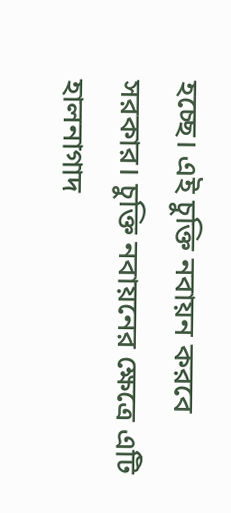হচ্ছে। এই চুক্তি নবায়ন করবে সরকার। চুক্তি নবায়নের ক্ষেত্রে এটি হালনাগাদ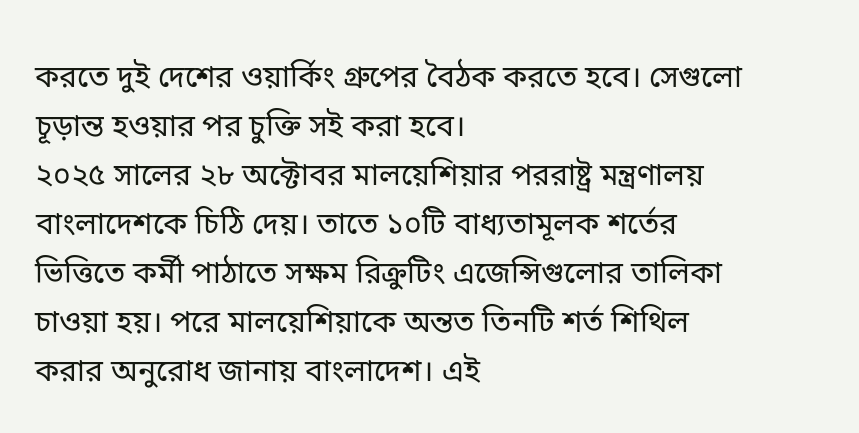করতে দুই দেশের ওয়ার্কিং গ্রুপের বৈঠক করতে হবে। সেগুলো চূড়ান্ত হওয়ার পর চুক্তি সই করা হবে।
২০২৫ সালের ২৮ অক্টোবর মালয়েশিয়ার পররাষ্ট্র মন্ত্রণালয় বাংলাদেশকে চিঠি দেয়। তাতে ১০টি বাধ্যতামূলক শর্তের ভিত্তিতে কর্মী পাঠাতে সক্ষম রিক্রুটিং এজেন্সিগুলোর তালিকা চাওয়া হয়। পরে মালয়েশিয়াকে অন্তত তিনটি শর্ত শিথিল করার অনুরোধ জানায় বাংলাদেশ। এই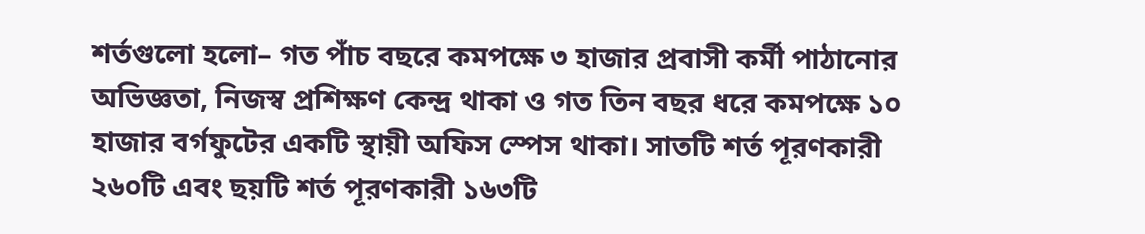শর্তগুলো হলো– গত পাঁচ বছরে কমপক্ষে ৩ হাজার প্রবাসী কর্মী পাঠানোর অভিজ্ঞতা, নিজস্ব প্রশিক্ষণ কেন্দ্র থাকা ও গত তিন বছর ধরে কমপক্ষে ১০ হাজার বর্গফুটের একটি স্থায়ী অফিস স্পেস থাকা। সাতটি শর্ত পূরণকারী ২৬০টি এবং ছয়টি শর্ত পূরণকারী ১৬৩টি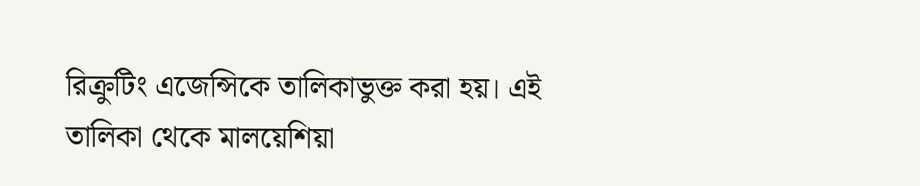রিক্রুটিং এজেন্সিকে তালিকাভুক্ত করা হয়। এই তালিকা থেকে মালয়েশিয়া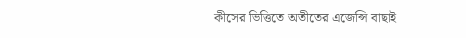কীসের ভিত্তিতে অতীতের এজেন্সি বাছাই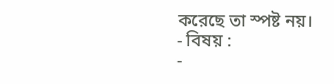করেছে তা স্পষ্ট নয়।
- বিষয় :
-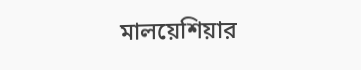মালয়েশিয়ার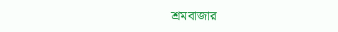শ্রমবাজার